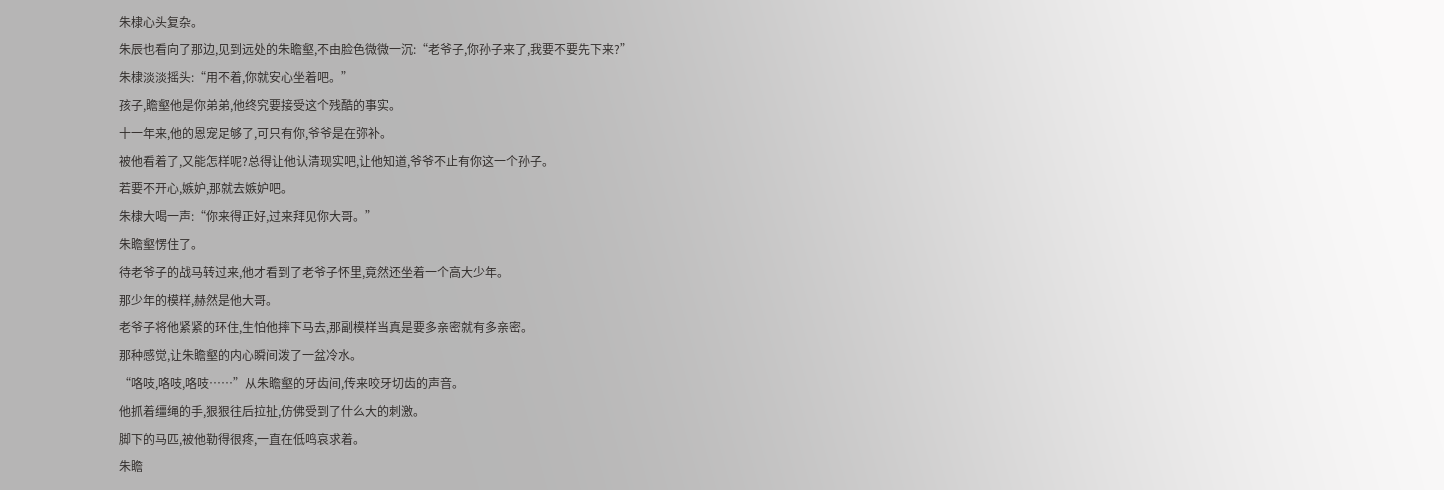朱棣心头复杂。
朱辰也看向了那边,见到远处的朱瞻壑,不由脸色微微一沉:“老爷子,你孙子来了,我要不要先下来?”
朱棣淡淡摇头:“用不着,你就安心坐着吧。”
孩子,瞻壑他是你弟弟,他终究要接受这个残酷的事实。
十一年来,他的恩宠足够了,可只有你,爷爷是在弥补。
被他看着了,又能怎样呢?总得让他认清现实吧,让他知道,爷爷不止有你这一个孙子。
若要不开心,嫉妒,那就去嫉妒吧。
朱棣大喝一声:“你来得正好,过来拜见你大哥。”
朱瞻壑愣住了。
待老爷子的战马转过来,他才看到了老爷子怀里,竟然还坐着一个高大少年。
那少年的模样,赫然是他大哥。
老爷子将他紧紧的环住,生怕他摔下马去,那副模样当真是要多亲密就有多亲密。
那种感觉,让朱瞻壑的内心瞬间泼了一盆冷水。
“咯吱,咯吱,咯吱……”从朱瞻壑的牙齿间,传来咬牙切齿的声音。
他抓着缰绳的手,狠狠往后拉扯,仿佛受到了什么大的刺激。
脚下的马匹,被他勒得很疼,一直在低鸣哀求着。
朱瞻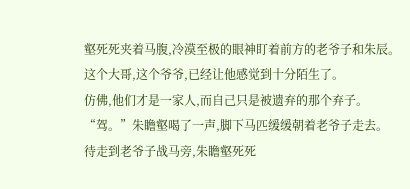壑死死夹着马腹,冷漠至极的眼神盯着前方的老爷子和朱辰。
这个大哥,这个爷爷,已经让他感觉到十分陌生了。
仿佛,他们才是一家人,而自己只是被遗弃的那个弃子。
“驾。”朱瞻壑喝了一声,脚下马匹缓缓朝着老爷子走去。
待走到老爷子战马旁,朱瞻壑死死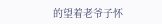的望着老爷子怀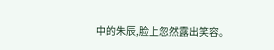中的朱辰,脸上忽然露出笑容。